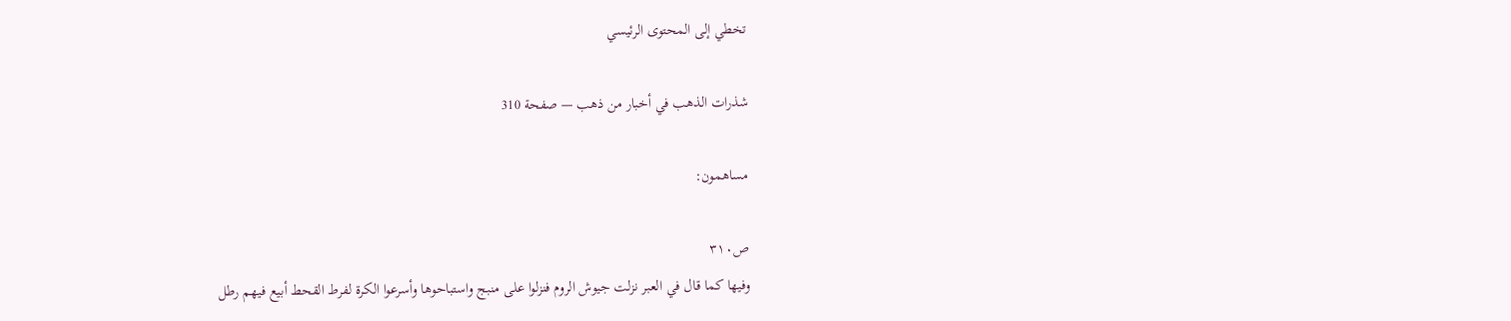تخطي إلى المحتوى الرئيسي

شذرات الذهب في أخبار من ذهب — صفحة 310

مساهمون:

ص٣١٠
وفيها كما قال في العبر نزلت جيوش الروم فنزلوا على منبج واستباحوها وأسرعوا الكرة لفرط القحط أبيع فيهم رطل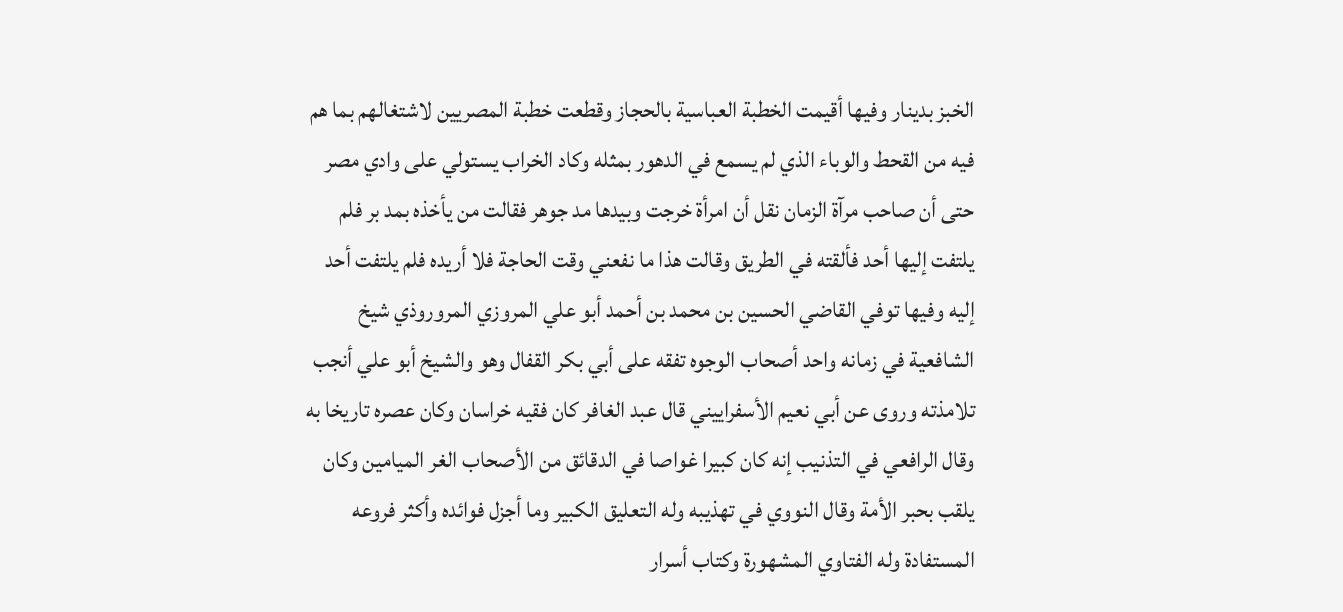الخبز بدينار وفيها أقيمت الخطبة العباسية بالحجاز وقطعت خطبة المصريين لاشتغالهم بما هم فيه من القحط والوباء الذي لم يسمع في الدهور بمثله وكاد الخراب يستولي على وادي مصر حتى أن صاحب مرآة الزمان نقل أن امرأة خرجت وبيدها مد جوهر فقالت من يأخذه بمد بر فلم يلتفت إليها أحد فألقته في الطريق وقالت هذا ما نفعني وقت الحاجة فلا أريده فلم يلتفت أحد إليه وفيها توفي القاضي الحسين بن محمد بن أحمد أبو علي المروزي المروروذي شيخ الشافعية في زمانه واحد أصحاب الوجوه تفقه على أبي بكر القفال وهو والشيخ أبو علي أنجب تلامذته وروى عن أبي نعيم الأسفراييني قال عبد الغافر كان فقيه خراسان وكان عصره تاريخا به وقال الرافعي في التذنيب إنه كان كبيرا غواصا في الدقائق من الأصحاب الغر الميامين وكان يلقب بحبر الأمة وقال النووي في تهذيبه وله التعليق الكبير وما أجزل فوائده وأكثر فروعه المستفادة وله الفتاوي المشهورة وكتاب أسرار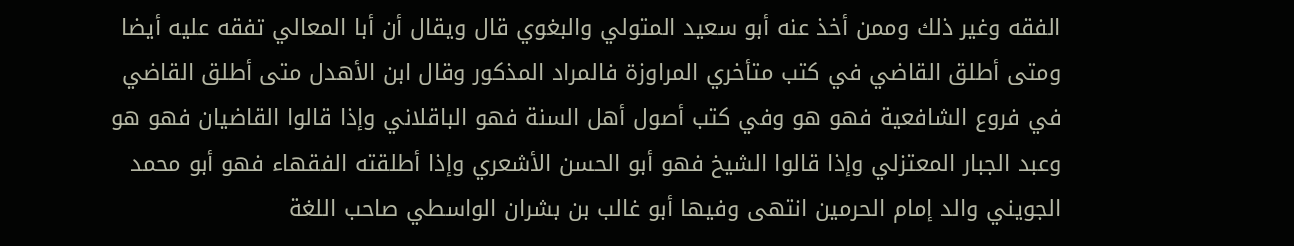الفقه وغير ذلك وممن أخذ عنه أبو سعيد المتولي والبغوي قال ويقال أن أبا المعالي تفقه عليه أيضا ومتى أطلق القاضي في كتب متأخري المراوزة فالمراد المذكور وقال ابن الأهدل متى أطلق القاضي في فروع الشافعية فهو هو وفي كتب أصول أهل السنة فهو الباقلاني وإذا قالوا القاضيان فهو هو وعبد الجبار المعتزلي وإذا قالوا الشيخ فهو أبو الحسن الأشعري وإذا أطلقته الفقهاء فهو أبو محمد الجويني والد إمام الحرمين انتهى وفيها أبو غالب بن بشران الواسطي صاحب اللغة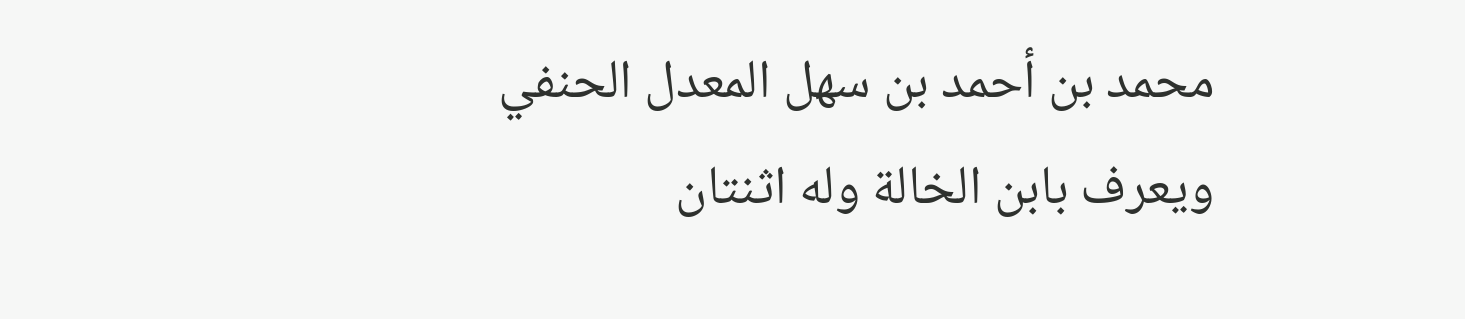محمد بن أحمد بن سهل المعدل الحنفي ويعرف بابن الخالة وله اثنتان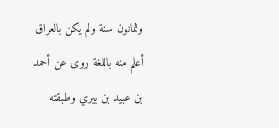وثمانون سنة ولم يكن بالعراق أعلم منه باللغة روى عن أحمد بن عبيد بن بيري وطبقته